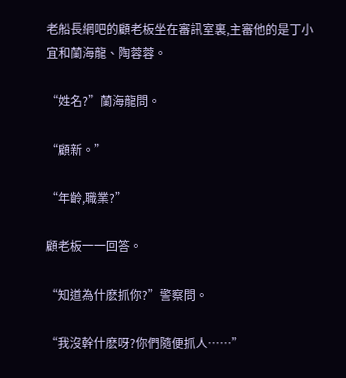老船長網吧的顧老板坐在審訊室裏,主審他的是丁小宜和蘭海龍、陶蓉蓉。

“姓名?”蘭海龍問。

“顧新。”

“年齡,職業?”

顧老板一一回答。

“知道為什麽抓你?”警察問。

“我沒幹什麽呀?你們隨便抓人……”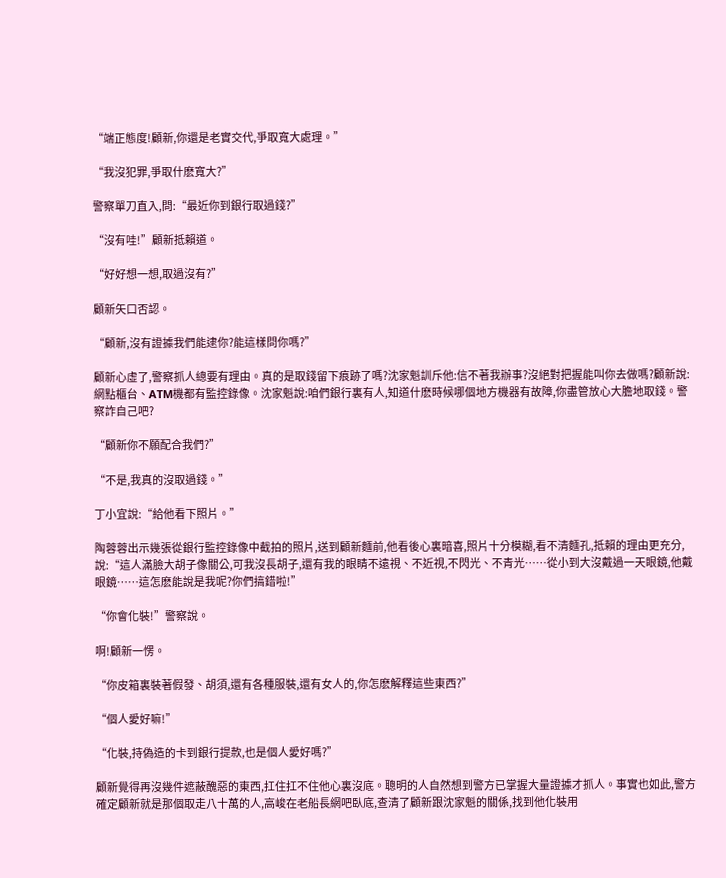“端正態度!顧新,你還是老實交代,爭取寬大處理。”

“我沒犯罪,爭取什麽寬大?”

警察單刀直入,問:“最近你到銀行取過錢?”

“沒有哇!”顧新抵賴道。

“好好想一想,取過沒有?”

顧新矢口否認。

“顧新,沒有證據我們能逮你?能這樣問你嗎?”

顧新心虛了,警察抓人總要有理由。真的是取錢留下痕跡了嗎?沈家魁訓斥他:信不著我辦事?沒絕對把握能叫你去做嗎?顧新說:網點櫃台、ATM機都有監控錄像。沈家魁說:咱們銀行裏有人,知道什麽時候哪個地方機器有故障,你盡管放心大膽地取錢。警察詐自己吧?

“顧新你不願配合我們?”

“不是,我真的沒取過錢。”

丁小宜說:“給他看下照片。”

陶蓉蓉出示幾張從銀行監控錄像中截拍的照片,送到顧新麵前,他看後心裏暗喜,照片十分模糊,看不清麵孔,抵賴的理由更充分,說:“這人滿臉大胡子像關公,可我沒長胡子,還有我的眼睛不遠視、不近視,不閃光、不青光……從小到大沒戴過一天眼鏡,他戴眼鏡……這怎麽能說是我呢?你們搞錯啦!”

“你會化裝!”警察說。

啊!顧新一愣。

“你皮箱裏裝著假發、胡須,還有各種服裝,還有女人的,你怎麽解釋這些東西?”

“個人愛好嘛!”

“化裝,持偽造的卡到銀行提款,也是個人愛好嗎?”

顧新覺得再沒幾件遮蔽醜惡的東西,扛住扛不住他心裏沒底。聰明的人自然想到警方已掌握大量證據才抓人。事實也如此,警方確定顧新就是那個取走八十萬的人,高峻在老船長網吧臥底,查清了顧新跟沈家魁的關係,找到他化裝用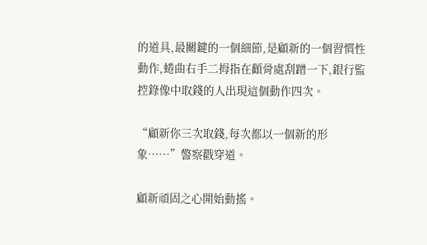的道具,最關鍵的一個細節,是顧新的一個習慣性動作,蜷曲右手二拇指在顴骨處刮蹭一下,銀行監控錄像中取錢的人出現這個動作四次。

“顧新你三次取錢,每次都以一個新的形象……”警察戳穿道。

顧新頑固之心開始動搖。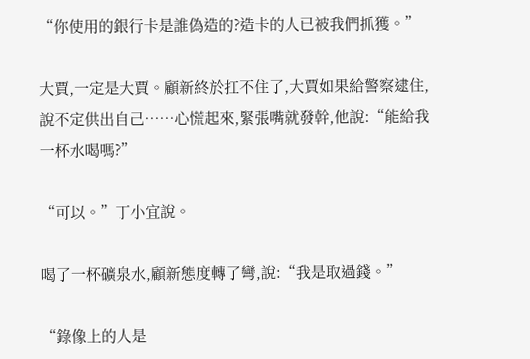“你使用的銀行卡是誰偽造的?造卡的人已被我們抓獲。”

大賈,一定是大賈。顧新終於扛不住了,大賈如果給警察逮住,說不定供出自己……心慌起來,緊張嘴就發幹,他說:“能給我一杯水喝嗎?”

“可以。”丁小宜說。

喝了一杯礦泉水,顧新態度轉了彎,說:“我是取過錢。”

“錄像上的人是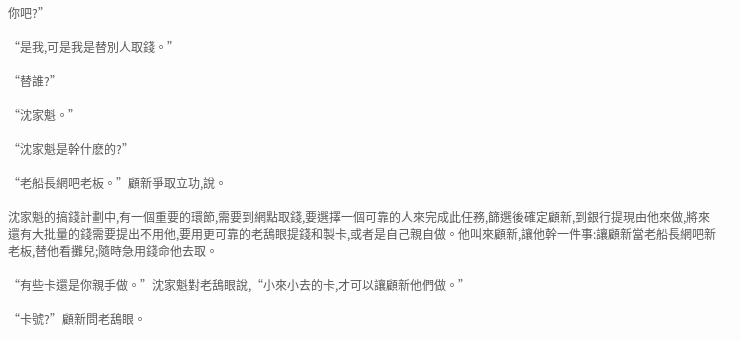你吧?”

“是我,可是我是替別人取錢。”

“替誰?”

“沈家魁。”

“沈家魁是幹什麽的?”

“老船長網吧老板。”顧新爭取立功,說。

沈家魁的搞錢計劃中,有一個重要的環節,需要到網點取錢,要選擇一個可靠的人來完成此任務,篩選後確定顧新,到銀行提現由他來做,將來還有大批量的錢需要提出不用他,要用更可靠的老鴰眼提錢和製卡,或者是自己親自做。他叫來顧新,讓他幹一件事:讓顧新當老船長網吧新老板,替他看攤兒;隨時急用錢命他去取。

“有些卡還是你親手做。”沈家魁對老鴰眼說,“小來小去的卡,才可以讓顧新他們做。”

“卡號?”顧新問老鴰眼。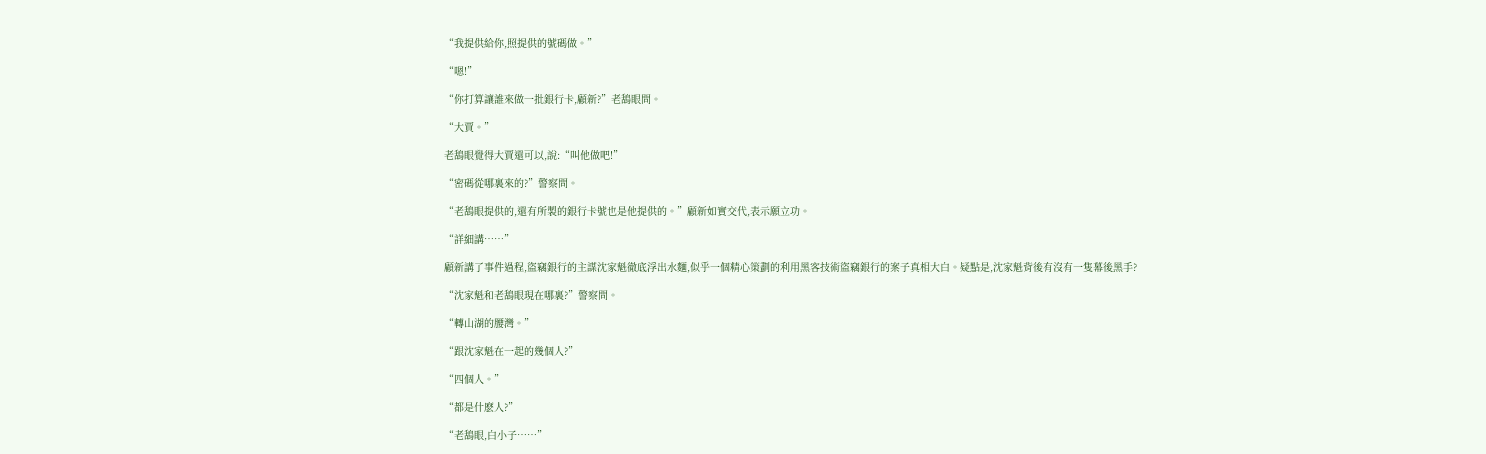“我提供給你,照提供的號碼做。”

“嗯!”

“你打算讓誰來做一批銀行卡,顧新?”老鴰眼問。

“大賈。”

老鴰眼覺得大賈還可以,說:“叫他做吧!”

“密碼從哪裏來的?”警察問。

“老鴰眼提供的,還有所製的銀行卡號也是他提供的。”顧新如實交代,表示願立功。

“詳細講……”

顧新講了事件過程,盜竊銀行的主謀沈家魁徹底浮出水麵,似乎一個精心策劃的利用黑客技術盜竊銀行的案子真相大白。疑點是,沈家魁背後有沒有一隻幕後黑手?

“沈家魁和老鴰眼現在哪裏?”警察問。

“轉山湖的腰灣。”

“跟沈家魁在一起的幾個人?”

“四個人。”

“都是什麽人?”

“老鴰眼,白小子……”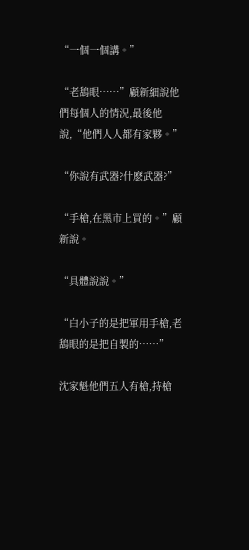“一個一個講。”

“老鴰眼……”顧新細說他們每個人的情況,最後他說,“他們人人都有家夥。”

“你說有武器?什麽武器?”

“手槍,在黑市上買的。”顧新說。

“具體說說。”

“白小子的是把軍用手槍,老鴰眼的是把自製的……”

沈家魁他們五人有槍,持槍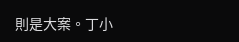則是大案。丁小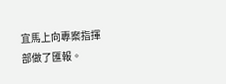宜馬上向專案指揮部做了匯報。